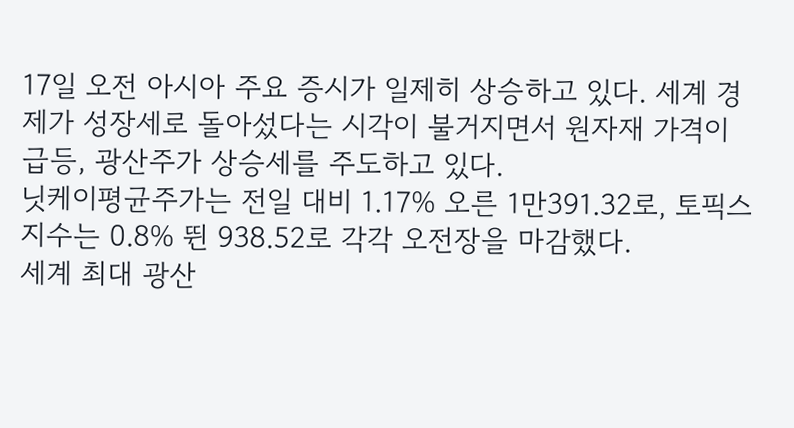17일 오전 아시아 주요 증시가 일제히 상승하고 있다. 세계 경제가 성장세로 돌아섰다는 시각이 불거지면서 원자재 가격이 급등, 광산주가 상승세를 주도하고 있다.
닛케이평균주가는 전일 대비 1.17% 오른 1만391.32로, 토픽스지수는 0.8% 뛴 938.52로 각각 오전장을 마감했다.
세계 최대 광산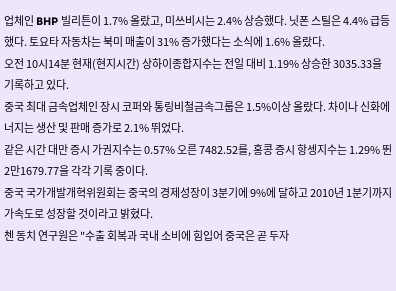업체인 BHP 빌리튼이 1.7% 올랐고, 미쓰비시는 2.4% 상승했다. 닛폰 스틸은 4.4% 급등했다. 토요타 자동차는 북미 매출이 31% 증가했다는 소식에 1.6% 올랐다.
오전 10시14분 현재(현지시간) 상하이종합지수는 전일 대비 1.19% 상승한 3035.33을 기록하고 있다.
중국 최대 금속업체인 장시 코퍼와 통링비철금속그룹은 1.5%이상 올랐다. 차이나 신화에너지는 생산 및 판매 증가로 2.1% 뛰었다.
같은 시간 대만 증시 가권지수는 0.57% 오른 7482.52를, 홍콩 증시 항셍지수는 1.29% 뛴 2만1679.77을 각각 기록 중이다.
중국 국가개발개혁위원회는 중국의 경제성장이 3분기에 9%에 달하고 2010년 1분기까지 가속도로 성장할 것이라고 밝혔다.
첸 동치 연구원은 "수출 회복과 국내 소비에 힘입어 중국은 곧 두자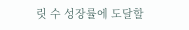릿 수 성장률에 도달할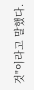것"이라고 말했다.